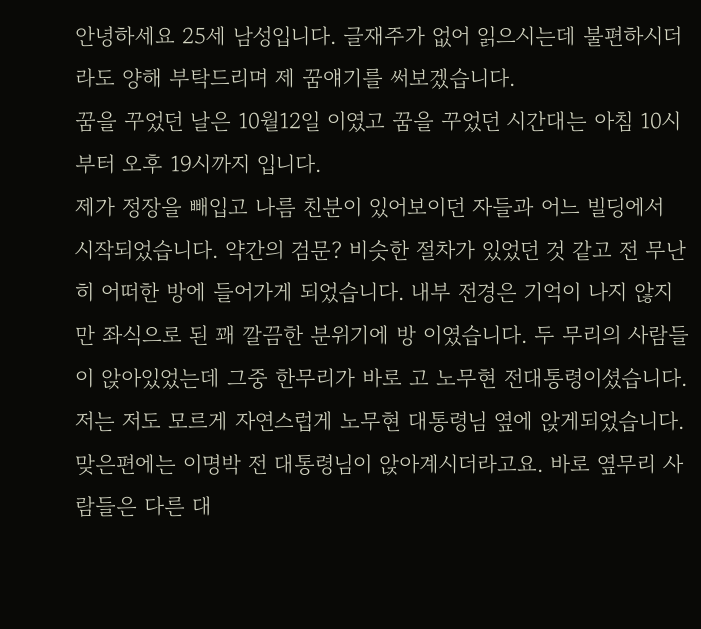안녕하세요 25세 남성입니다. 글재주가 없어 읽으시는데 불편하시더라도 양해 부탁드리며 제 꿈얘기를 써보겠습니다.
꿈을 꾸었던 날은 10월12일 이였고 꿈을 꾸었던 시간대는 아침 10시부터 오후 19시까지 입니다.
제가 정장을 빼입고 나름 친분이 있어보이던 자들과 어느 빌딩에서 시작되었습니다. 약간의 검문? 비슷한 절차가 있었던 것 같고 전 무난히 어떠한 방에 들어가게 되었습니다. 내부 전경은 기억이 나지 않지만 좌식으로 된 꽤 깔끔한 분위기에 방 이였습니다. 두 무리의 사람들이 앉아있었는데 그중 한무리가 바로 고 노무현 전대통령이셨습니다.
저는 저도 모르게 자연스럽게 노무현 대통령님 옆에 앉게되었습니다. 맞은편에는 이명박 전 대통령님이 앉아계시더라고요. 바로 옆무리 사람들은 다른 대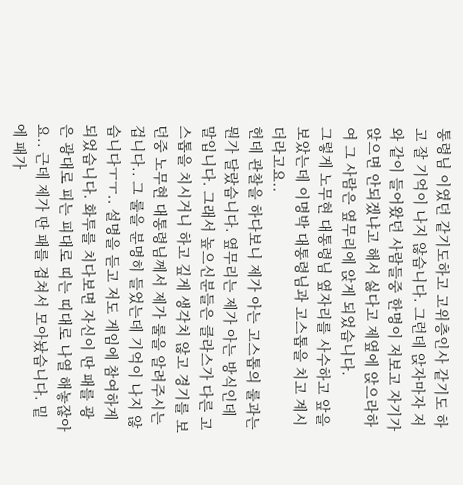통령님 이였던 같기도하고 고위층인사 같기도 하고 잘 기억이 나지 않습니다. 그런데 앉자마자 저와 같이 들어왔던 사람들중 한명이 저보고 자기가 앉으면 안되겠냐고 해서 싫다고 제옆에 앉으라하여 그 사람은 옆무리에 앉게 되었습니다.
그렇게 노무현 대통령님 옆자리를 사수하고 앞을 보았는데 이명박 대통령님과 고스톱을 치고 계시더라고요..
헌데 관찰을 하다보니 제가 아는 고스톱의 룰과는 뭔가 달랐습니다. 옆무리는 제가 아는 방식인데 말입니다. 그래서 높으신분들은 클라스가 다른 고스톱을 치시거니 하고 깊게 생각치 않고 경기를 보던중 노무현 대통령님께서 제가 룰을 알려주시는겁니다.. 그 룰을 분명히 들었는데 기억이 나지 않습니다ㅜㅜ.. 설명을 듣고 저도 게임에 참여하게 되었습니다. 화투를 치다보면 자신이 딴 패를 광은 광대로 피는 피대로 띠는 띠대로 나열 해놓잖아요.. 근데 제가 딴 패를 겹쳐서 모아놨습니다. 밑에 패가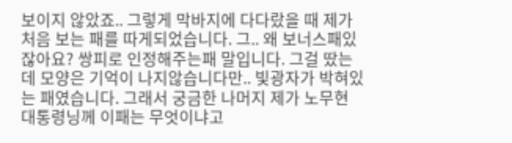보이지 않았죠.. 그렇게 막바지에 다다랐을 때 제가 처음 보는 패를 따게되었습니다. 그.. 왜 보너스패있잖아요? 쌍피로 인정해주는패 말입니다. 그걸 땄는데 모양은 기억이 나지않습니다만.. 빛광자가 박혀있는 패였습니다. 그래서 궁금한 나머지 제가 노무현 대통령닝께 이패는 무엇이냐고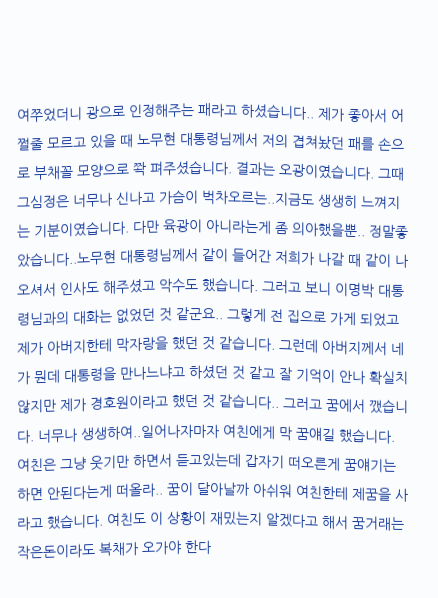여쭈었더니 광으로 인정해주는 패라고 하셨습니다.. 제가 좋아서 어쩔줄 모르고 있을 때 노무현 대통령님께서 저의 겹쳐놨던 패를 손으로 부채꼴 모양으로 쫙 펴주셨습니다. 결과는 오광이였습니다. 그때 그심정은 너무나 신나고 가슴이 벅차오르는..지금도 생생히 느껴지는 기분이였습니다. 다만 육광이 아니라는게 좀 의아했을뿐.. 정말좋았습니다..노무현 대통령님께서 같이 들어간 저희가 나갈 때 같이 나오셔서 인사도 해주셨고 악수도 했습니다. 그러고 보니 이명박 대통령님과의 대화는 없었던 것 같군요.. 그렇게 전 집으로 가게 되었고 제가 아버지한테 막자랑을 했던 것 같습니다. 그런데 아버지께서 네가 뭔데 대통령을 만나느냐고 하셨던 것 같고 잘 기억이 안나 확실치 않지만 제가 경호원이라고 했던 것 같습니다.. 그러고 꿈에서 깼습니다. 너무나 생생하여..일어나자마자 여친에게 막 꿈얘길 했습니다. 여친은 그냥 웃기만 하면서 듣고있는데 갑자기 떠오른게 꿈얘기는 하면 안된다는게 떠올라.. 꿈이 달아날까 아쉬워 여친한테 제꿈을 사라고 했습니다. 여친도 이 상황이 재밌는지 알겠다고 해서 꿈거래는 작은돈이라도 복채가 오가야 한다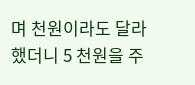며 천원이라도 달라했더니 5 천원을 주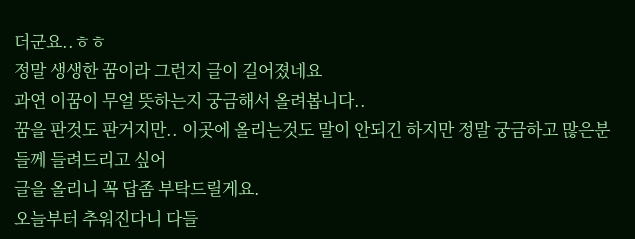더군요..ㅎㅎ
정말 생생한 꿈이라 그런지 글이 길어졌네요
과연 이꿈이 무얼 뜻하는지 궁금해서 올려봅니다..
꿈을 판것도 판거지만.. 이곳에 올리는것도 말이 안되긴 하지만 정말 궁금하고 많은분들께 들려드리고 싶어
글을 올리니 꼭 답좀 부탁드릴게요.
오늘부터 추워진다니 다들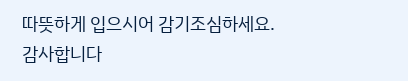따뜻하게 입으시어 감기조심하세요.
감사합니다